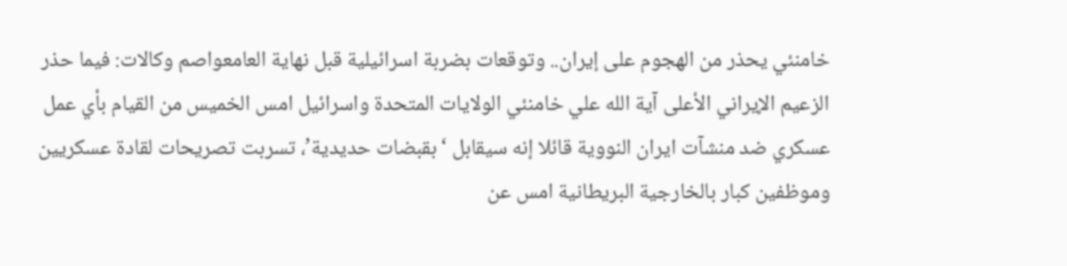خامنئي يحذر من الهجوم على إيران.. وتوقعات بضربة اسرائيلية قبل نهاية العامعواصم وكالات: فيما حذر الزعيم الإيراني الأعلى آية الله علي خامنئي الولايات المتحدة واسرائيل امس الخميس من القيام بأي عمل عسكري ضد منشآت ايران النووية قائلا إنه سيقابل ‘بقبضات حديدية’، تسربت تصريحات لقادة عسكريين وموظفين كبار بالخارجية البريطانية امس عن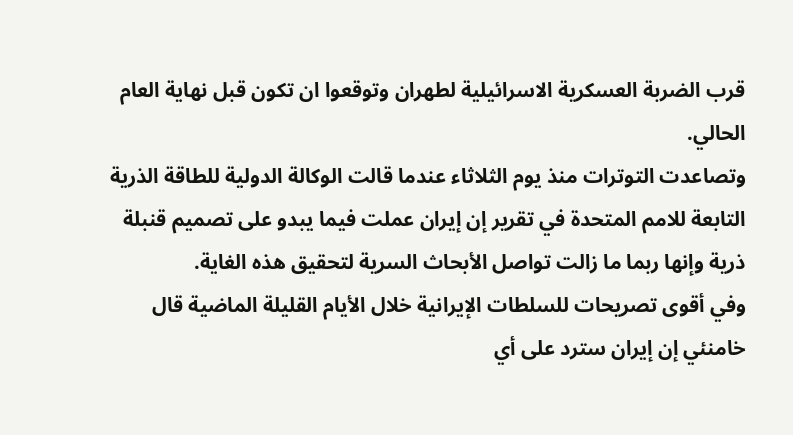قرب الضربة العسكرية الاسرائيلية لطهران وتوقعوا ان تكون قبل نهاية العام الحالي.
وتصاعدت التوترات منذ يوم الثلاثاء عندما قالت الوكالة الدولية للطاقة الذرية التابعة للامم المتحدة في تقرير إن إيران عملت فيما يبدو على تصميم قنبلة ذرية وإنها ربما ما زالت تواصل الأبحاث السرية لتحقيق هذه الغاية.
وفي أقوى تصريحات للسلطات الإيرانية خلال الأيام القليلة الماضية قال خامنئي إن إيران سترد على أي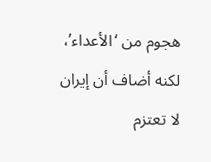هجوم من ‘الأعداء’، لكنه أضاف أن إيران لا تعتزم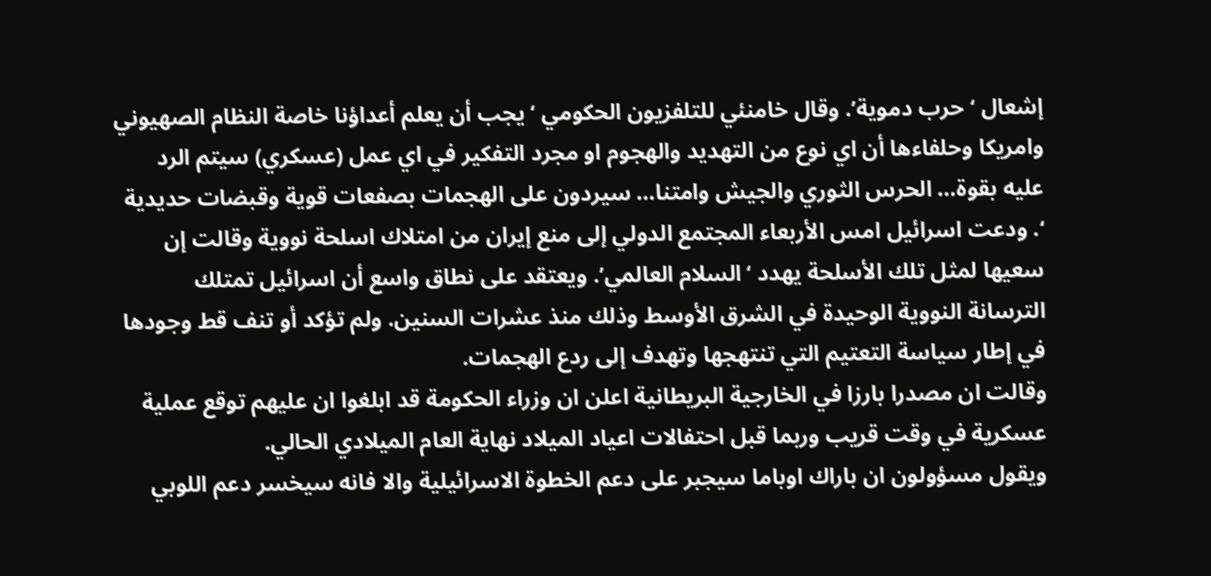إشعال ‘حرب دموية’. وقال خامنئي للتلفزيون الحكومي ‘يجب أن يعلم أعداؤنا خاصة النظام الصهيوني وامريكا وحلفاءها أن اي نوع من التهديد والهجوم او مجرد التفكير في اي عمل (عسكري) سيتم الرد عليه بقوة… الحرس الثوري والجيش وامتنا… سيردون على الهجمات بصفعات قوية وقبضات حديدية ‘. ودعت اسرائيل امس الأربعاء المجتمع الدولي إلى منع إيران من امتلاك اسلحة نووية وقالت إن سعيها لمثل تلك الأسلحة يهدد ‘السلام العالمي’. ويعتقد على نطاق واسع أن اسرائيل تمتلك الترسانة النووية الوحيدة في الشرق الأوسط وذلك منذ عشرات السنين. ولم تؤكد أو تنف قط وجودها في إطار سياسة التعتيم التي تنتهجها وتهدف إلى ردع الهجمات.
وقالت ان مصدرا بارزا في الخارجية البريطانية اعلن ان وزراء الحكومة قد ابلغوا ان عليهم توقع عملية عسكرية في وقت قريب وربما قبل احتفالات اعياد الميلاد نهاية العام الميلادي الحالي.
ويقول مسؤولون ان باراك اوباما سيجبر على دعم الخطوة الاسرائيلية والا فانه سيخسر دعم اللوبي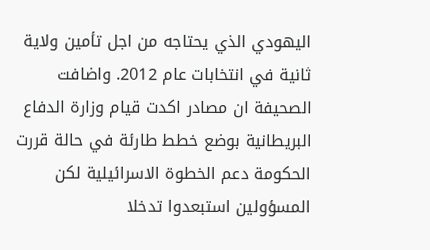اليهودي الذي يحتاجه من اجل تأمين ولاية ثانية في انتخابات عام 2012. واضافت الصحيفة ان مصادر اكدت قيام وزارة الدفاع البريطانية بوضع خطط طارئة في حالة قررت الحكومة دعم الخطوة الاسرائيلية لكن المسؤولين استبعدوا تدخلا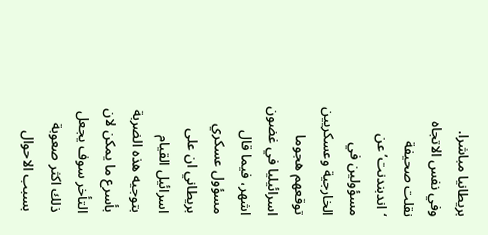بريطانيا مباشرا. وفي نفس الاتجاه نقلت صحيفة ‘اندبندنت’ عن مسؤولين في الخارجية وعسكريين توقعهم هجوما اسرائيليا في غضون اشهر، فيما قال مسؤول عسكري بريطاني ان على اسرائيل القيام بتوجيه هذه الضربة بأسرع ما يمكن لان التأخر سوف يجعل ذلك اكثر صعوبة بسبب الاحوال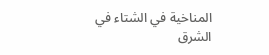المناخية في الشتاء في الشرق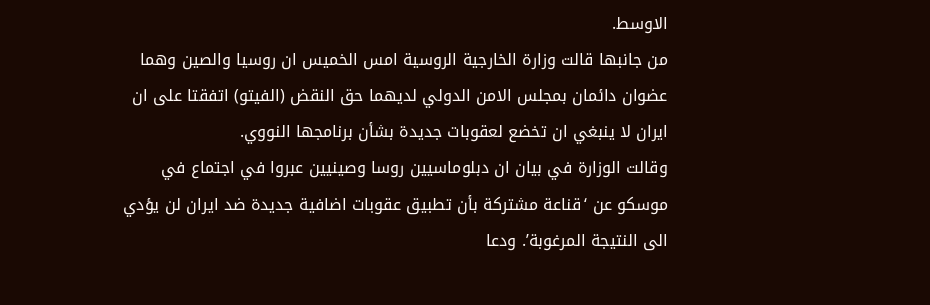الاوسط.
من جانبها قالت وزارة الخارجية الروسية امس الخميس ان روسيا والصين وهما عضوان دائمان بمجلس الامن الدولي لديهما حق النقض (الفيتو) اتفقتا على ان ايران لا ينبغي ان تخضع لعقوبات جديدة بشأن برنامجها النووي.
وقالت الوزارة في بيان ان دبلوماسيين روسا وصينيين عبروا في اجتماع في موسكو عن ‘قناعة مشتركة بأن تطبيق عقوبات اضافية جديدة ضد ايران لن يؤدي الى النتيجة المرغوبة’. ودعا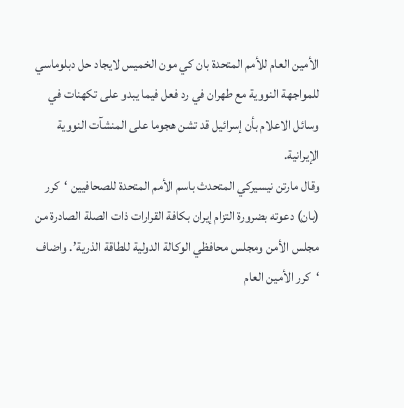الأمين العام للأمم المتحدة بان كي مون الخميس لايجاد حل دبلوماسي للمواجهة النووية مع طهران في رد فعل فيما يبدو على تكهنات في وسائل الاعلام بأن إسرائيل قد تشن هجوما على المنشآت النووية الإيرانية.
وقال مارتن نيسيركي المتحدث باسم الأمم المتحدة للصحافيين ‘كرر (بان) دعوته بضرورة التزام إيران بكافة القرارات ذات الصلة الصادرة من مجلس الأمن ومجلس محافظي الوكالة الدولية للطاقة الذرية’. واضاف ‘كرر الأمين العام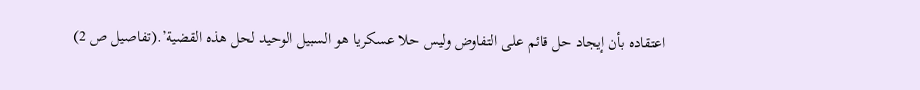اعتقاده بأن إيجاد حل قائم على التفاوض وليس حلا عسكريا هو السبيل الوحيد لحل هذه القضية’.(تفاصيل ص 2)